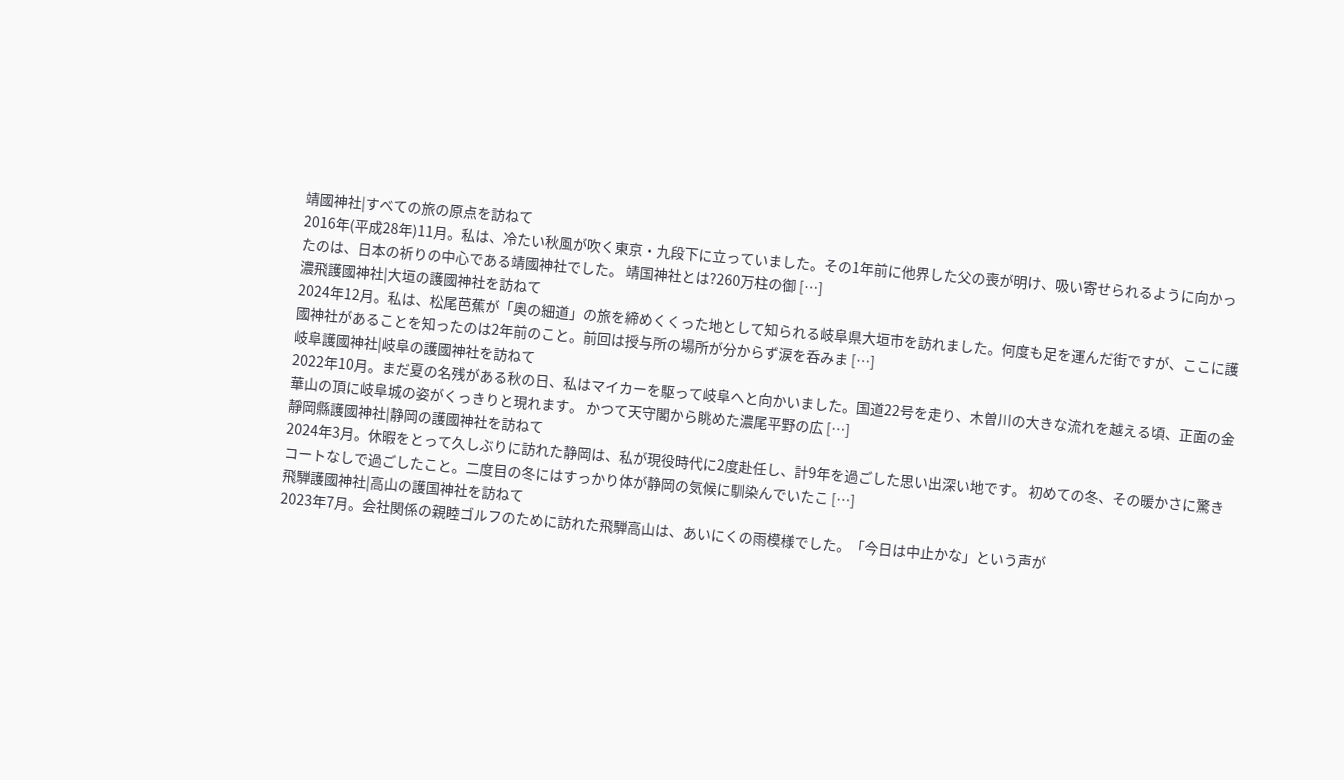靖國神社|すべての旅の原点を訪ねて
2016年(平成28年)11月。私は、冷たい秋風が吹く東京・九段下に立っていました。その1年前に他界した父の喪が明け、吸い寄せられるように向かったのは、日本の祈りの中心である靖國神社でした。 靖国神社とは?260万柱の御 […]
濃飛護國神社|大垣の護國神社を訪ねて
2024年12月。私は、松尾芭蕉が「奥の細道」の旅を締めくくった地として知られる岐阜県大垣市を訪れました。何度も足を運んだ街ですが、ここに護國神社があることを知ったのは2年前のこと。前回は授与所の場所が分からず涙を呑みま […]
岐阜護國神社|岐阜の護國神社を訪ねて
2022年10月。まだ夏の名残がある秋の日、私はマイカーを駆って岐阜へと向かいました。国道22号を走り、木曽川の大きな流れを越える頃、正面の金華山の頂に岐阜城の姿がくっきりと現れます。 かつて天守閣から眺めた濃尾平野の広 […]
靜岡縣護國神社|静岡の護國神社を訪ねて
2024年3月。休暇をとって久しぶりに訪れた静岡は、私が現役時代に2度赴任し、計9年を過ごした思い出深い地です。 初めての冬、その暖かさに驚きコートなしで過ごしたこと。二度目の冬にはすっかり体が静岡の気候に馴染んでいたこ […]
飛騨護國神社|高山の護国神社を訪ねて
2023年7月。会社関係の親睦ゴルフのために訪れた飛騨高山は、あいにくの雨模様でした。「今日は中止かな」という声が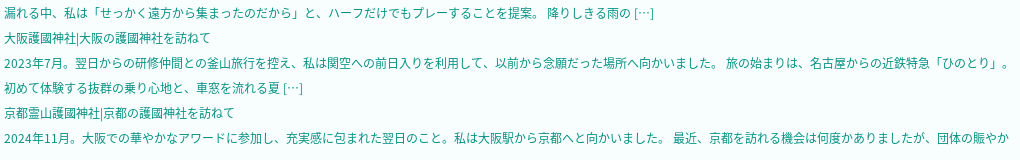漏れる中、私は「せっかく遠方から集まったのだから」と、ハーフだけでもプレーすることを提案。 降りしきる雨の […]
大阪護國神社|大阪の護國神社を訪ねて
2023年7月。翌日からの研修仲間との釜山旅行を控え、私は関空への前日入りを利用して、以前から念願だった場所へ向かいました。 旅の始まりは、名古屋からの近鉄特急「ひのとり」。初めて体験する抜群の乗り心地と、車窓を流れる夏 […]
京都霊山護國神社|京都の護國神社を訪ねて
2024年11月。大阪での華やかなアワードに参加し、充実感に包まれた翌日のこと。私は大阪駅から京都へと向かいました。 最近、京都を訪れる機会は何度かありましたが、団体の賑やか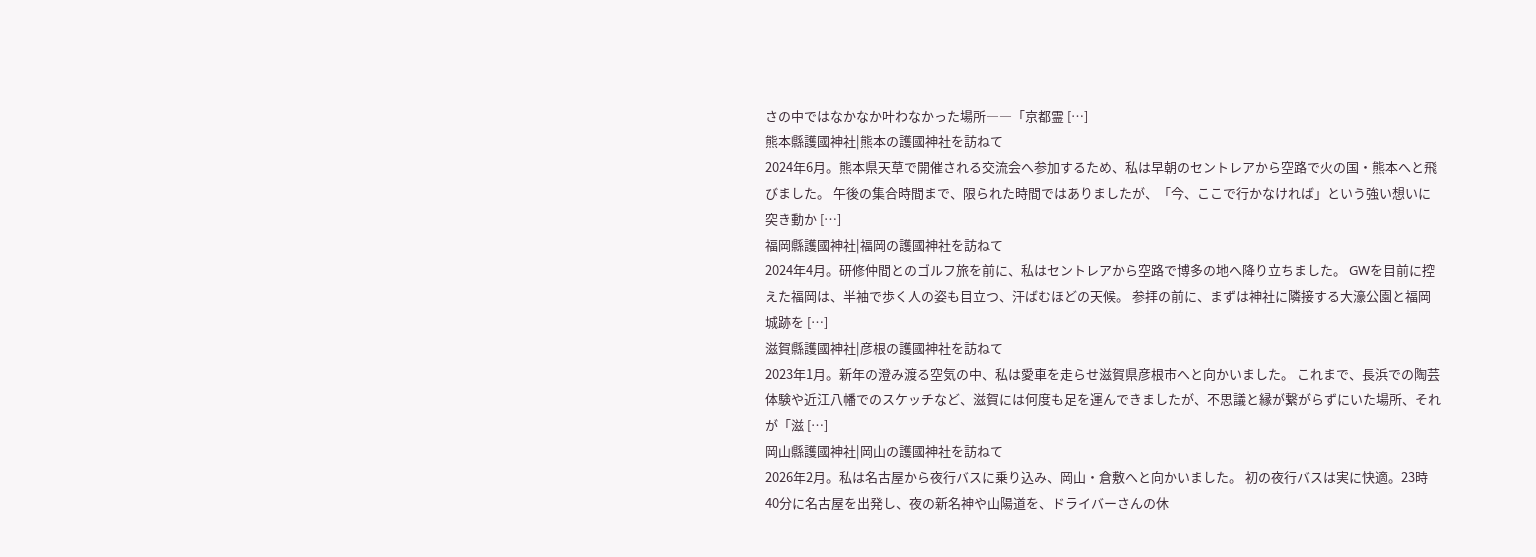さの中ではなかなか叶わなかった場所――「京都霊 […]
熊本縣護國神社|熊本の護國神社を訪ねて
2024年6月。熊本県天草で開催される交流会へ参加するため、私は早朝のセントレアから空路で火の国・熊本へと飛びました。 午後の集合時間まで、限られた時間ではありましたが、「今、ここで行かなければ」という強い想いに突き動か […]
福岡縣護國神社|福岡の護國神社を訪ねて
2024年4月。研修仲間とのゴルフ旅を前に、私はセントレアから空路で博多の地へ降り立ちました。 GWを目前に控えた福岡は、半袖で歩く人の姿も目立つ、汗ばむほどの天候。 参拝の前に、まずは神社に隣接する大濠公園と福岡城跡を […]
滋賀縣護國神社|彦根の護國神社を訪ねて
2023年1月。新年の澄み渡る空気の中、私は愛車を走らせ滋賀県彦根市へと向かいました。 これまで、長浜での陶芸体験や近江八幡でのスケッチなど、滋賀には何度も足を運んできましたが、不思議と縁が繋がらずにいた場所、それが「滋 […]
岡山縣護國神社|岡山の護國神社を訪ねて
2026年2月。私は名古屋から夜行バスに乗り込み、岡山・倉敷へと向かいました。 初の夜行バスは実に快適。23時40分に名古屋を出発し、夜の新名神や山陽道を、ドライバーさんの休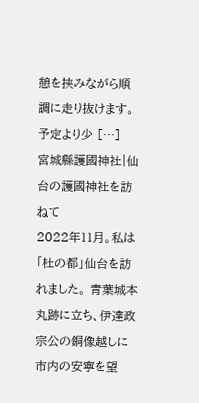憩を挟みながら順調に走り抜けます。 予定より少 […]
宮城縣護國神社|仙台の護國神社を訪ねて
2022年11月。私は「杜の都」仙台を訪れました。 青葉城本丸跡に立ち、伊達政宗公の銅像越しに市内の安寧を望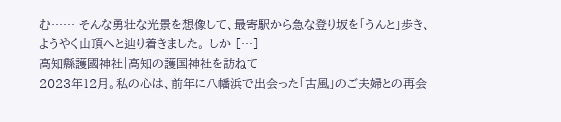む…… そんな勇壮な光景を想像して、最寄駅から急な登り坂を「うんと」歩き、ようやく山頂へと辿り着きました。 しか […]
高知縣護國神社|高知の護国神社を訪ねて
2023年12月。私の心は、前年に八幡浜で出会った「古風」のご夫婦との再会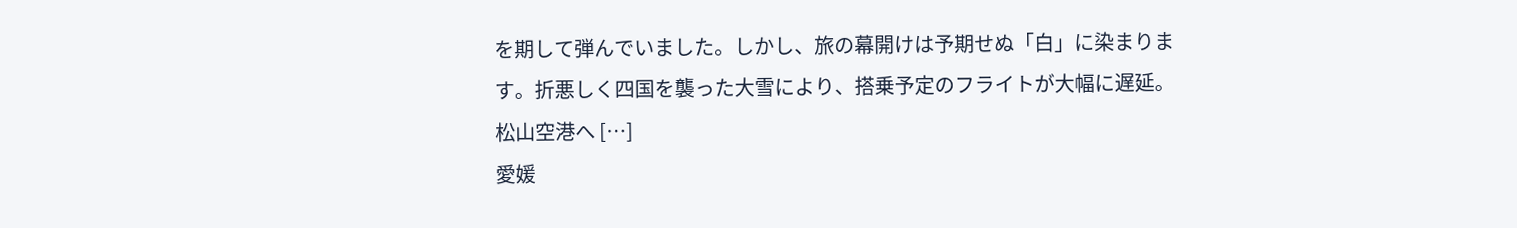を期して弾んでいました。しかし、旅の幕開けは予期せぬ「白」に染まります。折悪しく四国を襲った大雪により、搭乗予定のフライトが大幅に遅延。松山空港へ […]
愛媛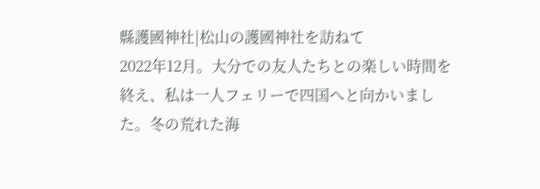縣護國神社|松山の護國神社を訪ねて
2022年12月。大分での友人たちとの楽しい時間を終え、私は一人フェリーで四国へと向かいました。冬の荒れた海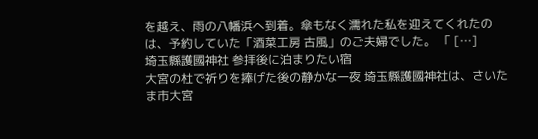を越え、雨の八幡浜へ到着。傘もなく濡れた私を迎えてくれたのは、予約していた「酒菜工房 古風」のご夫婦でした。 「 […]
埼玉縣護國神社 参拝後に泊まりたい宿
大宮の杜で祈りを捧げた後の静かな一夜 埼玉縣護國神社は、さいたま市大宮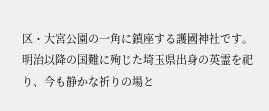区・大宮公園の一角に鎮座する護國神社です。明治以降の国難に殉じた埼玉県出身の英霊を祀り、今も静かな祈りの場と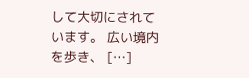して大切にされています。 広い境内を歩き、 […]